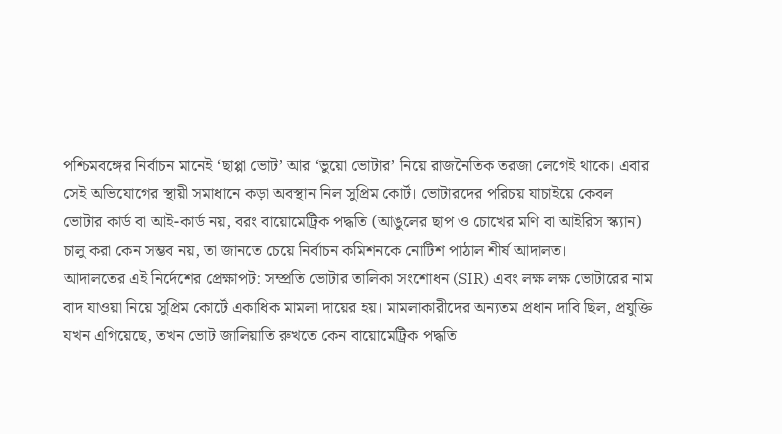পশ্চিমবঙ্গের নির্বাচন মানেই ‘ছাপ্পা ভোট’ আর ‘ভুয়ো ভোটার’ নিয়ে রাজনৈতিক তরজা লেগেই থাকে। এবার সেই অভিযোগের স্থায়ী সমাধানে কড়া অবস্থান নিল সুপ্রিম কোর্ট। ভোটারদের পরিচয় যাচাইয়ে কেবল ভোটার কার্ড বা আই-কার্ড নয়, বরং বায়োমেট্রিক পদ্ধতি (আঙুলের ছাপ ও চোখের মণি বা আইরিস স্ক্যান) চালু করা কেন সম্ভব নয়, তা জানতে চেয়ে নির্বাচন কমিশনকে নোটিশ পাঠাল শীর্ষ আদালত।
আদালতের এই নির্দেশের প্রেক্ষাপট: সম্প্রতি ভোটার তালিকা সংশোধন (SIR) এবং লক্ষ লক্ষ ভোটারের নাম বাদ যাওয়া নিয়ে সুপ্রিম কোর্টে একাধিক মামলা দায়ের হয়। মামলাকারীদের অন্যতম প্রধান দাবি ছিল, প্রযুক্তি যখন এগিয়েছে, তখন ভোট জালিয়াতি রুখতে কেন বায়োমেট্রিক পদ্ধতি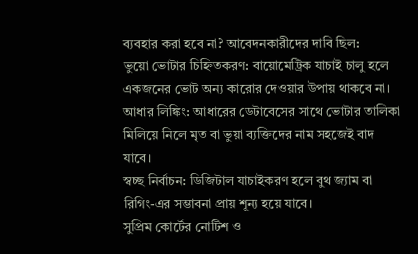ব্যবহার করা হবে না? আবেদনকারীদের দাবি ছিল:
ভুয়ো ভোটার চিহ্নিতকরণ: বায়োমেট্রিক যাচাই চালু হলে একজনের ভোট অন্য কারোর দেওয়ার উপায় থাকবে না।
আধার লিঙ্কিং: আধারের ডেটাবেসের সাথে ভোটার তালিকা মিলিয়ে নিলে মৃত বা ভুয়া ব্যক্তিদের নাম সহজেই বাদ যাবে।
স্বচ্ছ নির্বাচন: ডিজিটাল যাচাইকরণ হলে বুথ জ্যাম বা রিগিং-এর সম্ভাবনা প্রায় শূন্য হয়ে যাবে।
সুপ্রিম কোর্টের নোটিশ ও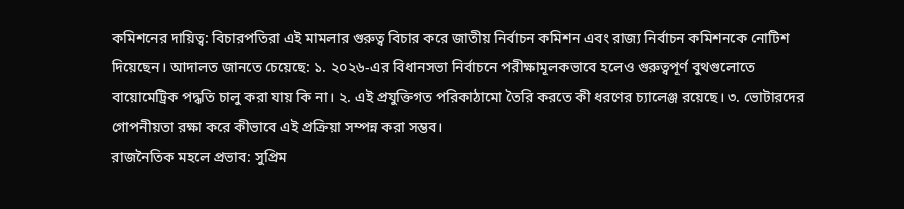কমিশনের দায়িত্ব: বিচারপতিরা এই মামলার গুরুত্ব বিচার করে জাতীয় নির্বাচন কমিশন এবং রাজ্য নির্বাচন কমিশনকে নোটিশ দিয়েছেন। আদালত জানতে চেয়েছে: ১. ২০২৬-এর বিধানসভা নির্বাচনে পরীক্ষামূলকভাবে হলেও গুরুত্বপূর্ণ বুথগুলোতে বায়োমেট্রিক পদ্ধতি চালু করা যায় কি না। ২. এই প্রযুক্তিগত পরিকাঠামো তৈরি করতে কী ধরণের চ্যালেঞ্জ রয়েছে। ৩. ভোটারদের গোপনীয়তা রক্ষা করে কীভাবে এই প্রক্রিয়া সম্পন্ন করা সম্ভব।
রাজনৈতিক মহলে প্রভাব: সুপ্রিম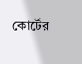কোর্টের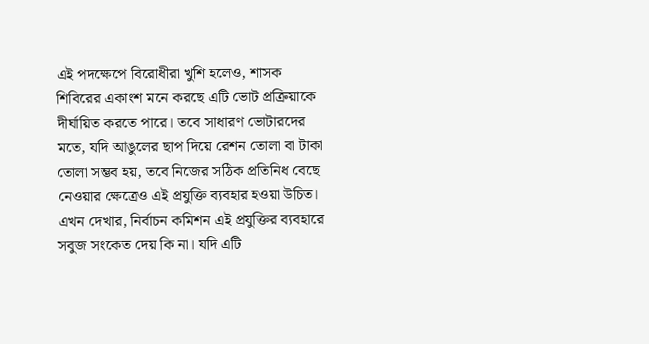এই পদক্ষেপে বিরোধীরা খুশি হলেও, শাসক শিবিরের একাংশ মনে করছে এটি ভোট প্রক্রিয়াকে দীর্ঘায়িত করতে পারে। তবে সাধারণ ভোটারদের মতে, যদি আঙুলের ছাপ দিয়ে রেশন তোলা বা টাকা তোলা সম্ভব হয়, তবে নিজের সঠিক প্রতিনিধ বেছে নেওয়ার ক্ষেত্রেও এই প্রযুক্তি ব্যবহার হওয়া উচিত।
এখন দেখার, নির্বাচন কমিশন এই প্রযুক্তির ব্যবহারে সবুজ সংকেত দেয় কি না। যদি এটি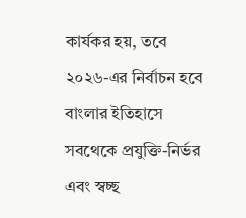কার্যকর হয়, তবে ২০২৬-এর নির্বাচন হবে বাংলার ইতিহাসে সবথেকে প্রযুক্তি-নির্ভর এবং স্বচ্ছ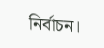নির্বাচন।